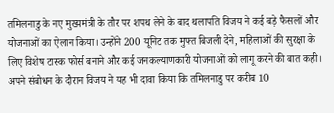तमिलनाडु के नए मुख्यमंत्री के तौर पर शपथ लेने के बाद थलापति विजय ने कई बड़े फैसलों और योजनाओं का ऐलान किया। उन्होंने 200 यूनिट तक मुफ्त बिजली देने, महिलाओं की सुरक्षा के लिए विशेष टास्क फोर्स बनाने और कई जनकल्याणकारी योजनाओं को लागू करने की बात कही। अपने संबोधन के दौरान विजय ने यह भी दावा किया कि तमिलनाडु पर करीब 10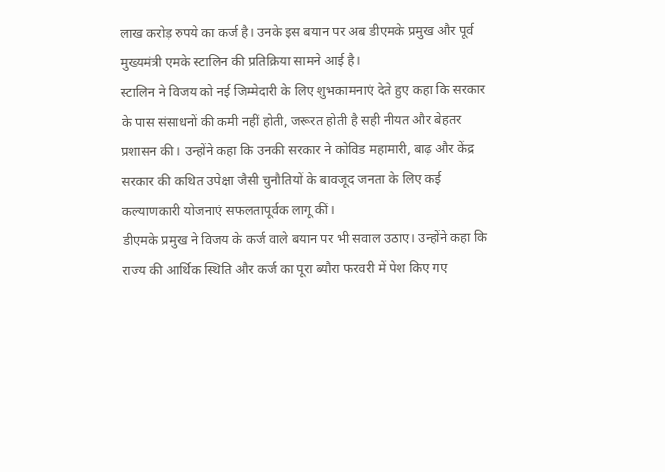लाख करोड़ रुपये का कर्ज है। उनके इस बयान पर अब डीएमके प्रमुख और पूर्व मुख्यमंत्री एमके स्टालिन की प्रतिक्रिया सामने आई है।
स्टालिन ने विजय को नई जिम्मेदारी के लिए शुभकामनाएं देते हुए कहा कि सरकार के पास संसाधनों की कमी नहीं होती, जरूरत होती है सही नीयत और बेहतर प्रशासन की। उन्होंने कहा कि उनकी सरकार ने कोविड महामारी, बाढ़ और केंद्र सरकार की कथित उपेक्षा जैसी चुनौतियों के बावजूद जनता के लिए कई कल्याणकारी योजनाएं सफलतापूर्वक लागू कीं।
डीएमके प्रमुख ने विजय के कर्ज वाले बयान पर भी सवाल उठाए। उन्होंने कहा कि राज्य की आर्थिक स्थिति और कर्ज का पूरा ब्यौरा फरवरी में पेश किए गए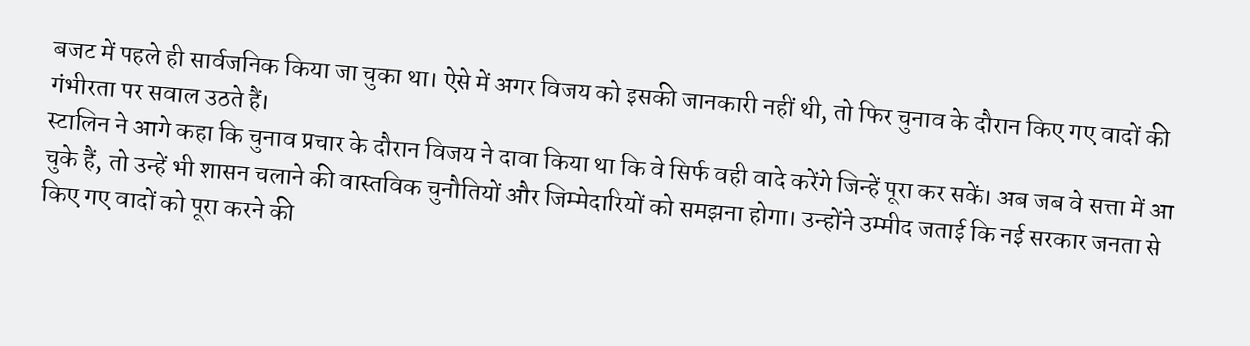बजट में पहले ही सार्वजनिक किया जा चुका था। ऐसे में अगर विजय को इसकी जानकारी नहीं थी, तो फिर चुनाव के दौरान किए गए वादों की गंभीरता पर सवाल उठते हैं।
स्टालिन ने आगे कहा कि चुनाव प्रचार के दौरान विजय ने दावा किया था कि वे सिर्फ वही वादे करेंगे जिन्हें पूरा कर सकें। अब जब वे सत्ता में आ चुके हैं, तो उन्हें भी शासन चलाने की वास्तविक चुनौतियों और जिम्मेदारियों को समझना होगा। उन्होंने उम्मीद जताई कि नई सरकार जनता से किए गए वादों को पूरा करने की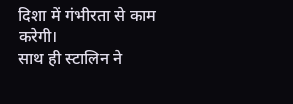दिशा में गंभीरता से काम करेगी।
साथ ही स्टालिन ने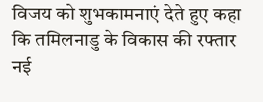विजय को शुभकामनाएं देते हुए कहा कि तमिलनाडु के विकास की रफ्तार नई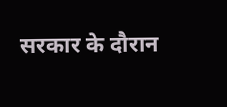सरकार के दौरान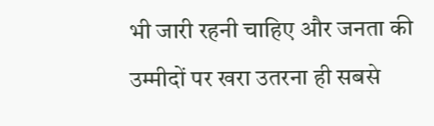भी जारी रहनी चाहिए और जनता की उम्मीदों पर खरा उतरना ही सबसे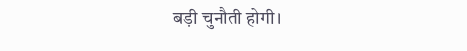बड़ी चुनौती होगी।